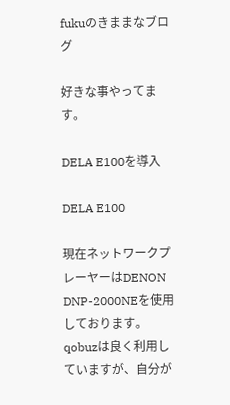fukuのきままなブログ

好きな事やってます。

DELA E100を導入

DELA E100

現在ネットワークプレーヤーはDENON DNP-2000NEを使用しております。
qobuzは良く利用していますが、自分が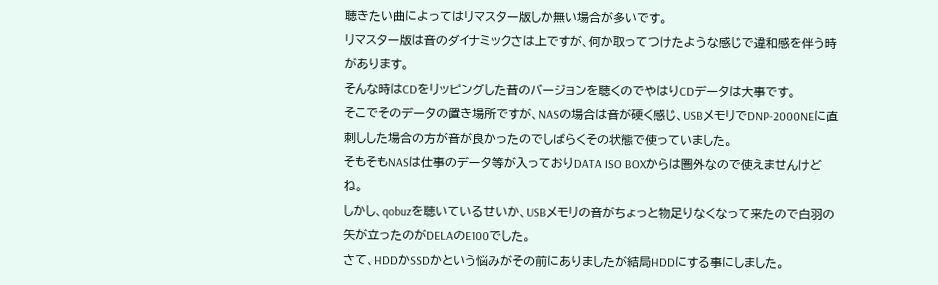聴きたい曲によってはリマスター版しか無い場合が多いです。
リマスター版は音のダイナミックさは上ですが、何か取ってつけたような感じで違和感を伴う時があります。
そんな時はCDをリッピングした昔のバージョンを聴くのでやはりCDデータは大事です。
そこでそのデータの置き場所ですが、NASの場合は音が硬く感じ、USBメモリでDNP-2000NEに直刺しした場合の方が音が良かったのでしばらくその状態で使っていました。
そもそもNASは仕事のデータ等が入っておりDATA ISO BOXからは圏外なので使えませんけどね。
しかし、qobuzを聴いているせいか、USBメモリの音がちょっと物足りなくなって来たので白羽の矢が立ったのがDELAのE100でした。
さて、HDDかSSDかという悩みがその前にありましたが結局HDDにする事にしました。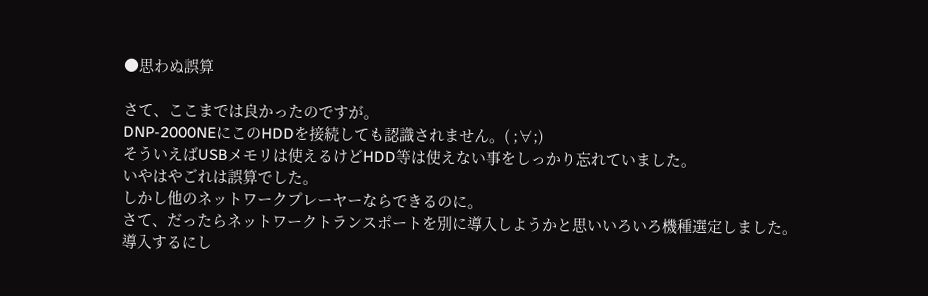●思わぬ誤算

さて、ここまでは良かったのですが。
DNP-2000NEにこのHDDを接続しても認識されません。( ;∀;)
そういえばUSBメモリは使えるけどHDD等は使えない事をしっかり忘れていました。
いやはやごれは誤算でした。
しかし他のネットワークプレーヤーならできるのに。
さて、だったらネットワークトランスポートを別に導入しようかと思いいろいろ機種選定しました。
導入するにし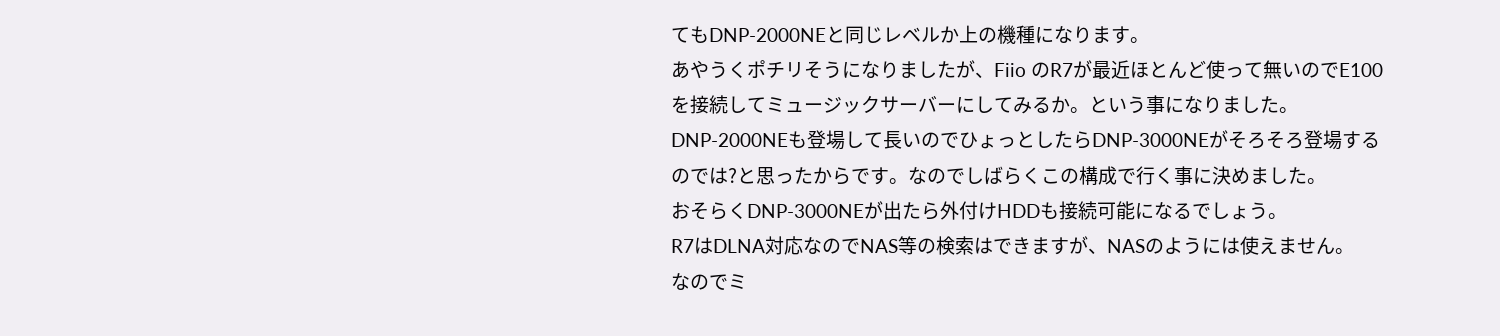てもDNP-2000NEと同じレベルか上の機種になります。
あやうくポチリそうになりましたが、Fiio のR7が最近ほとんど使って無いのでE100を接続してミュージックサーバーにしてみるか。という事になりました。
DNP-2000NEも登場して長いのでひょっとしたらDNP-3000NEがそろそろ登場するのでは?と思ったからです。なのでしばらくこの構成で行く事に決めました。
おそらくDNP-3000NEが出たら外付けHDDも接続可能になるでしょう。
R7はDLNA対応なのでNAS等の検索はできますが、NASのようには使えません。
なのでミ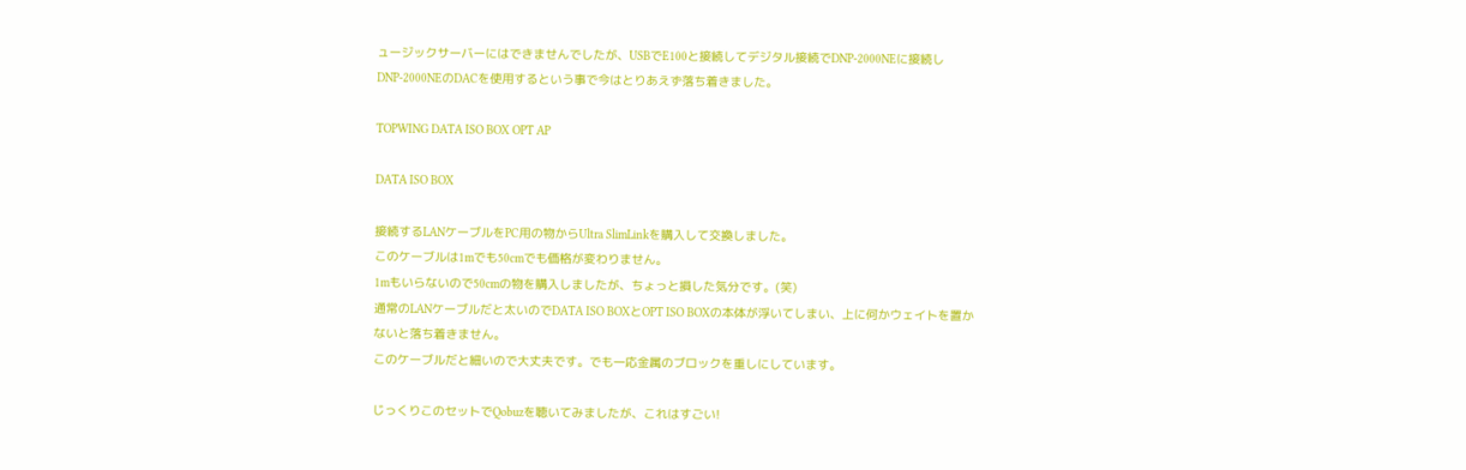ュージックサーバーにはできませんでしたが、USBでE100と接続してデジタル接続でDNP-2000NEに接続しDNP-2000NEのDACを使用するという事で今はとりあえず落ち着きました。

TOPWING DATA ISO BOX OPT AP

DATA ISO BOX

接続するLANケーブルをPC用の物からUltra SlimLinkを購入して交換しました。
このケーブルは1mでも50cmでも価格が変わりません。
1mもいらないので50cmの物を購入しましたが、ちょっと損した気分です。(笑)
通常のLANケーブルだと太いのでDATA ISO BOXとOPT ISO BOXの本体が浮いてしまい、上に何かウェイトを置かないと落ち着きません。
このケーブルだと細いので大丈夫です。でも一応金属のブロックを重しにしています。

じっくりこのセットでQobuzを聴いてみましたが、これはすごい!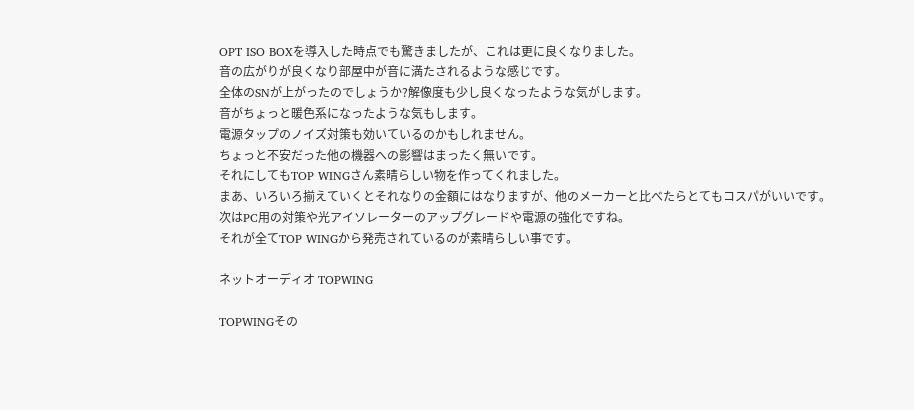OPT ISO BOXを導入した時点でも驚きましたが、これは更に良くなりました。
音の広がりが良くなり部屋中が音に満たされるような感じです。
全体のSNが上がったのでしょうか?解像度も少し良くなったような気がします。
音がちょっと暖色系になったような気もします。
電源タップのノイズ対策も効いているのかもしれません。
ちょっと不安だった他の機器への影響はまったく無いです。
それにしてもTOP WINGさん素晴らしい物を作ってくれました。
まあ、いろいろ揃えていくとそれなりの金額にはなりますが、他のメーカーと比べたらとてもコスパがいいです。
次はPC用の対策や光アイソレーターのアップグレードや電源の強化ですね。
それが全てTOP WINGから発売されているのが素晴らしい事です。

ネットオーディオ TOPWING

TOPWINGその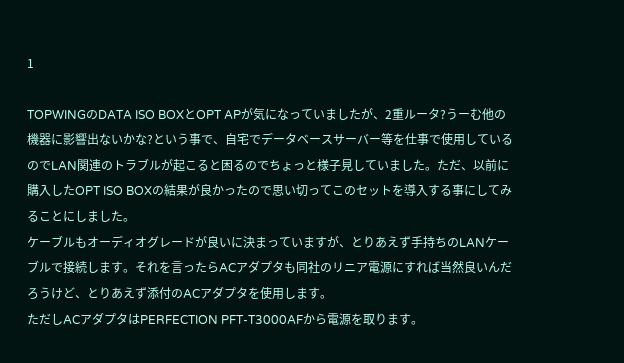1

TOPWINGのDATA ISO BOXとOPT APが気になっていましたが、2重ルータ?うーむ他の機器に影響出ないかな?という事で、自宅でデータベースサーバー等を仕事で使用しているのでLAN関連のトラブルが起こると困るのでちょっと様子見していました。ただ、以前に購入したOPT ISO BOXの結果が良かったので思い切ってこのセットを導入する事にしてみることにしました。
ケーブルもオーディオグレードが良いに決まっていますが、とりあえず手持ちのLANケーブルで接続します。それを言ったらACアダプタも同社のリニア電源にすれば当然良いんだろうけど、とりあえず添付のACアダプタを使用します。
ただしACアダプタはPERFECTION PFT-T3000AFから電源を取ります。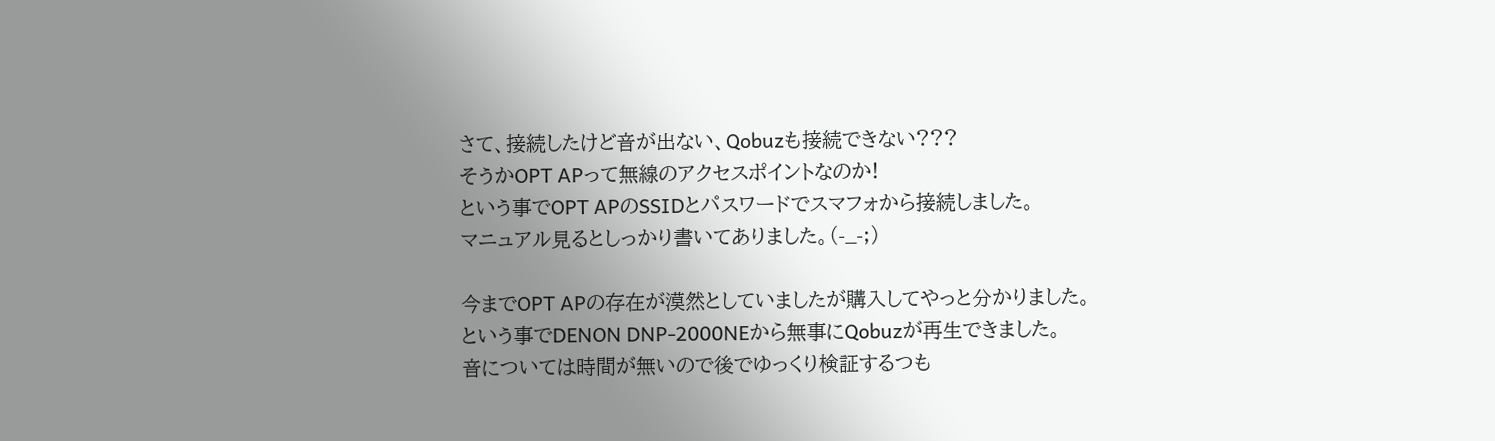さて、接続したけど音が出ない、Qobuzも接続できない???
そうかOPT APって無線のアクセスポイントなのか!
という事でOPT APのSSIDとパスワードでスマフォから接続しました。
マニュアル見るとしっかり書いてありました。(-_-;)

今までOPT APの存在が漠然としていましたが購入してやっと分かりました。
という事でDENON DNP-2000NEから無事にQobuzが再生できました。
音については時間が無いので後でゆっくり検証するつも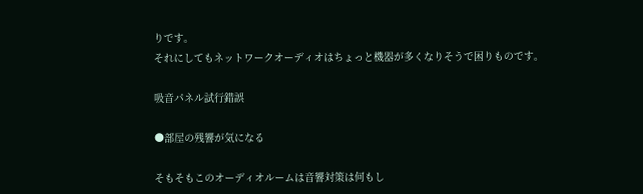りです。
それにしてもネットワークオーディオはちょっと機器が多くなりそうで困りものです。

吸音パネル試行錯誤

●部屋の残響が気になる

そもそもこのオーディオルームは音響対策は何もし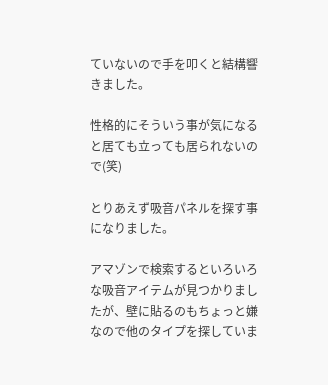ていないので手を叩くと結構響きました。

性格的にそういう事が気になると居ても立っても居られないので(笑)

とりあえず吸音パネルを探す事になりました。

アマゾンで検索するといろいろな吸音アイテムが見つかりましたが、壁に貼るのもちょっと嫌なので他のタイプを探していま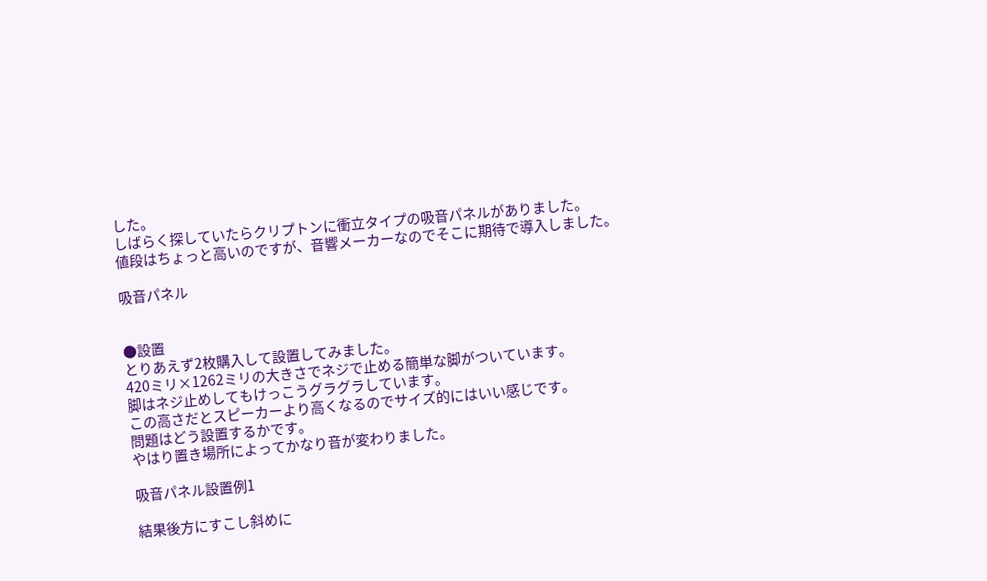した。
しばらく探していたらクリプトンに衝立タイプの吸音パネルがありました。
値段はちょっと高いのですが、音響メーカーなのでそこに期待で導入しました。

吸音パネル


●設置
とりあえず2枚購入して設置してみました。
420ミリ×1262ミリの大きさでネジで止める簡単な脚がついています。
脚はネジ止めしてもけっこうグラグラしています。
この高さだとスピーカーより高くなるのでサイズ的にはいい感じです。
問題はどう設置するかです。
やはり置き場所によってかなり音が変わりました。

吸音パネル設置例1

結果後方にすこし斜めに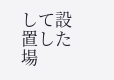して設置した場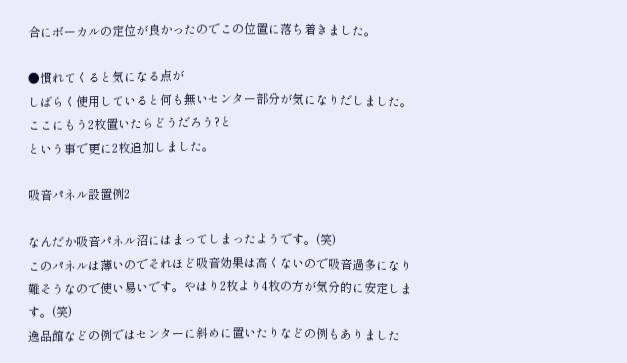合にボーカルの定位が良かったのでこの位置に落ち着きました。

●慣れてくると気になる点が
しばらく使用していると何も無いセンター部分が気になりだしました。
ここにもう2枚置いたらどうだろう?と
という事で更に2枚追加しました。

吸音パネル設置例2

なんだか吸音パネル沼にはまってしまったようです。(笑)
このパネルは薄いのでそれほど吸音効果は高くないので吸音過多になり難そうなので使い易いです。やはり2枚より4枚の方が気分的に安定します。(笑)
逸品館などの例ではセンターに斜めに置いたりなどの例もありました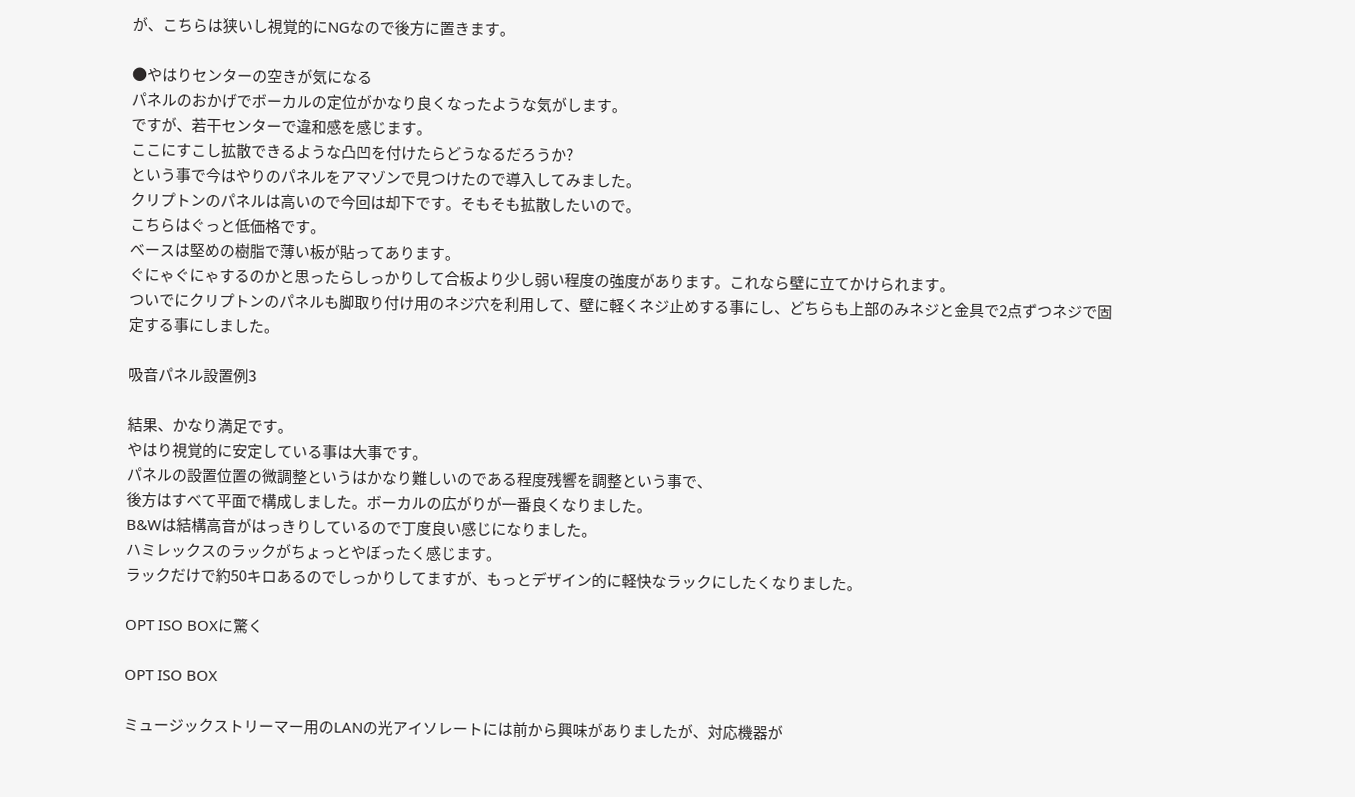が、こちらは狭いし視覚的にNGなので後方に置きます。

●やはりセンターの空きが気になる
パネルのおかげでボーカルの定位がかなり良くなったような気がします。
ですが、若干センターで違和感を感じます。
ここにすこし拡散できるような凸凹を付けたらどうなるだろうか?
という事で今はやりのパネルをアマゾンで見つけたので導入してみました。
クリプトンのパネルは高いので今回は却下です。そもそも拡散したいので。
こちらはぐっと低価格です。
ベースは堅めの樹脂で薄い板が貼ってあります。
ぐにゃぐにゃするのかと思ったらしっかりして合板より少し弱い程度の強度があります。これなら壁に立てかけられます。
ついでにクリプトンのパネルも脚取り付け用のネジ穴を利用して、壁に軽くネジ止めする事にし、どちらも上部のみネジと金具で2点ずつネジで固定する事にしました。

吸音パネル設置例3

結果、かなり満足です。
やはり視覚的に安定している事は大事です。
パネルの設置位置の微調整というはかなり難しいのである程度残響を調整という事で、
後方はすべて平面で構成しました。ボーカルの広がりが一番良くなりました。
B&Wは結構高音がはっきりしているので丁度良い感じになりました。
ハミレックスのラックがちょっとやぼったく感じます。
ラックだけで約50キロあるのでしっかりしてますが、もっとデザイン的に軽快なラックにしたくなりました。

OPT ISO BOXに驚く

OPT ISO BOX

ミュージックストリーマー用のLANの光アイソレートには前から興味がありましたが、対応機器が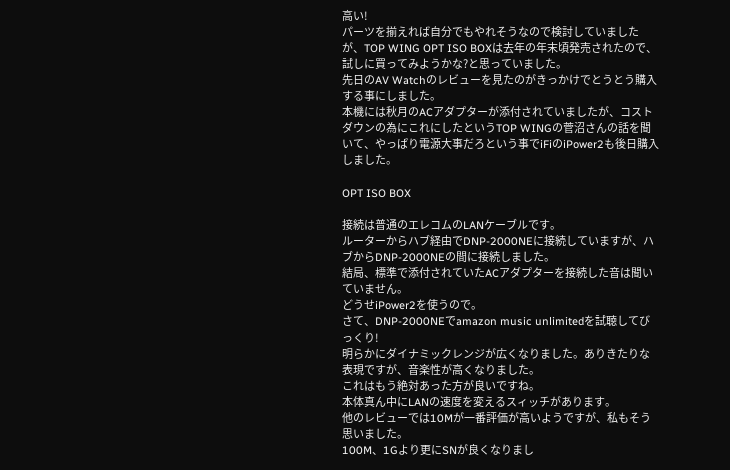高い!
パーツを揃えれば自分でもやれそうなので検討していましたが、TOP WING OPT ISO BOXは去年の年末頃発売されたので、試しに買ってみようかな?と思っていました。
先日のAV Watchのレビューを見たのがきっかけでとうとう購入する事にしました。
本機には秋月のACアダプターが添付されていましたが、コストダウンの為にこれにしたというTOP WINGの菅沼さんの話を聞いて、やっぱり電源大事だろという事でiFiのiPower2も後日購入しました。

OPT ISO BOX

接続は普通のエレコムのLANケーブルです。
ルーターからハブ経由でDNP-2000NEに接続していますが、ハブからDNP-2000NEの間に接続しました。
結局、標準で添付されていたACアダプターを接続した音は聞いていません。
どうせiPower2を使うので。
さて、DNP-2000NEでamazon music unlimitedを試聴してびっくり!
明らかにダイナミックレンジが広くなりました。ありきたりな表現ですが、音楽性が高くなりました。
これはもう絶対あった方が良いですね。
本体真ん中にLANの速度を変えるスィッチがあります。
他のレビューでは10Mが一番評価が高いようですが、私もそう思いました。
100M、1Gより更にSNが良くなりまし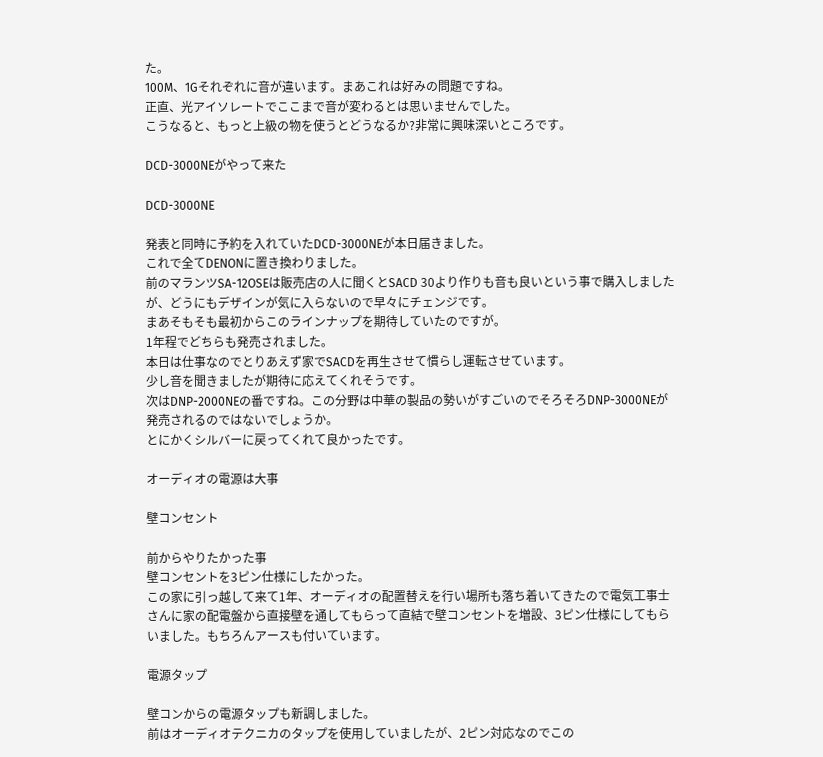た。
100M、1Gそれぞれに音が違います。まあこれは好みの問題ですね。
正直、光アイソレートでここまで音が変わるとは思いませんでした。
こうなると、もっと上級の物を使うとどうなるか?非常に興味深いところです。

DCD-3000NEがやって来た

DCD-3000NE

発表と同時に予約を入れていたDCD-3000NEが本日届きました。
これで全てDENONに置き換わりました。
前のマランツSA-12OSEは販売店の人に聞くとSACD 30より作りも音も良いという事で購入しましたが、どうにもデザインが気に入らないので早々にチェンジです。
まあそもそも最初からこのラインナップを期待していたのですが。
1年程でどちらも発売されました。
本日は仕事なのでとりあえず家でSACDを再生させて慣らし運転させています。
少し音を聞きましたが期待に応えてくれそうです。
次はDNP-2000NEの番ですね。この分野は中華の製品の勢いがすごいのでそろそろDNP-3000NEが発売されるのではないでしょうか。
とにかくシルバーに戻ってくれて良かったです。

オーディオの電源は大事

壁コンセント

前からやりたかった事
壁コンセントを3ピン仕様にしたかった。
この家に引っ越して来て1年、オーディオの配置替えを行い場所も落ち着いてきたので電気工事士さんに家の配電盤から直接壁を通してもらって直結で壁コンセントを増設、3ピン仕様にしてもらいました。もちろんアースも付いています。

電源タップ

壁コンからの電源タップも新調しました。
前はオーディオテクニカのタップを使用していましたが、2ピン対応なのでこの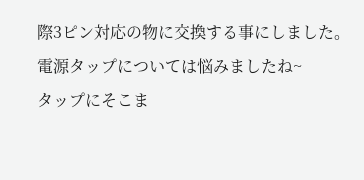際3ピン対応の物に交換する事にしました。
電源タップについては悩みましたね~
タップにそこま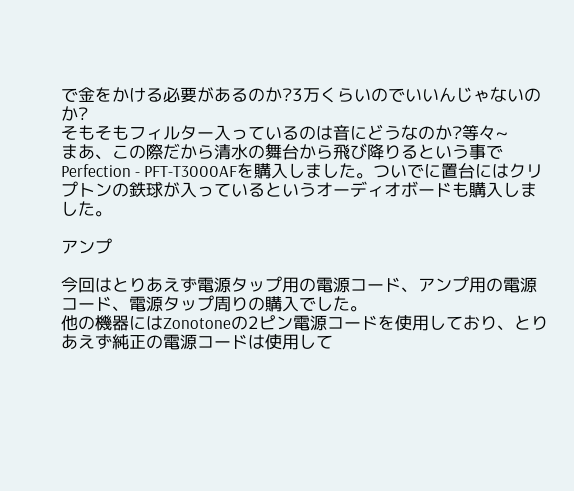で金をかける必要があるのか?3万くらいのでいいんじゃないのか?
そもそもフィルター入っているのは音にどうなのか?等々~
まあ、この際だから清水の舞台から飛び降りるという事でPerfection - PFT-T3000AFを購入しました。ついでに置台にはクリプトンの鉄球が入っているというオーディオボードも購入しました。

アンプ

今回はとりあえず電源タップ用の電源コード、アンプ用の電源コード、電源タップ周りの購入でした。
他の機器にはZonotoneの2ピン電源コードを使用しており、とりあえず純正の電源コードは使用して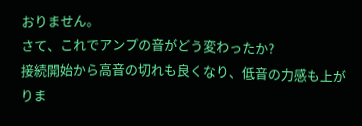おりません。
さて、これでアンプの音がどう変わったか?
接続開始から高音の切れも良くなり、低音の力感も上がりま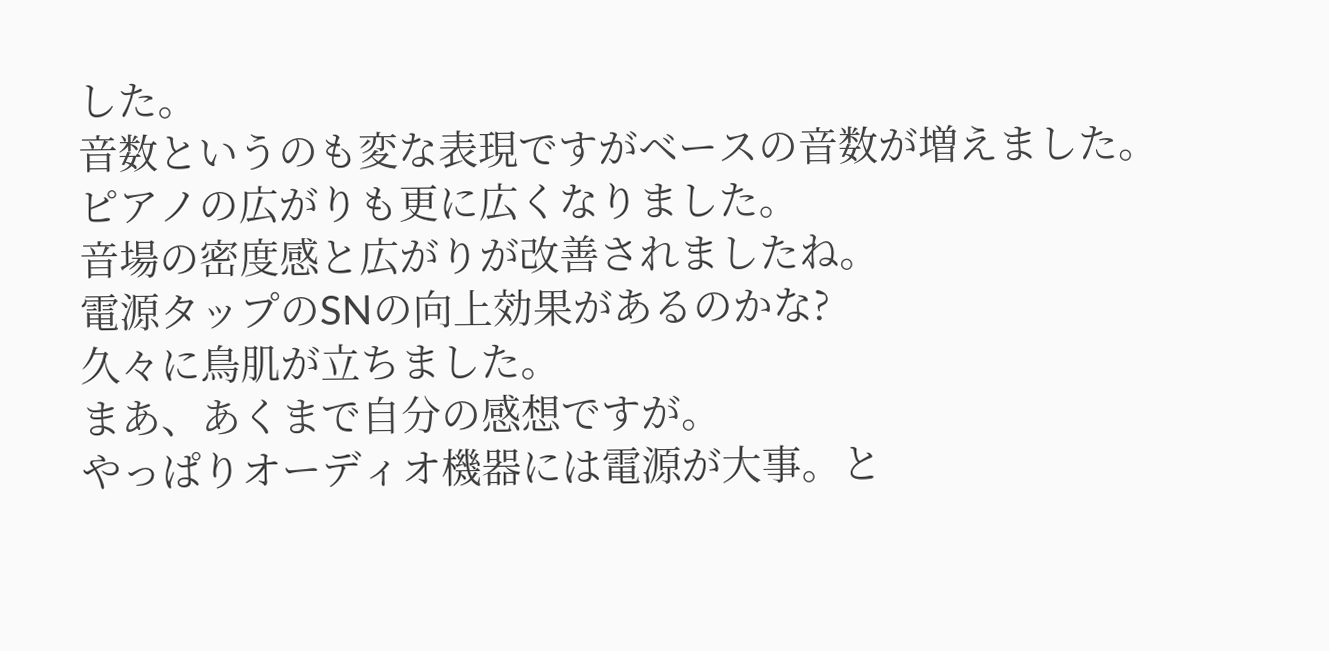した。
音数というのも変な表現ですがベースの音数が増えました。
ピアノの広がりも更に広くなりました。
音場の密度感と広がりが改善されましたね。
電源タップのSNの向上効果があるのかな?
久々に鳥肌が立ちました。
まあ、あくまで自分の感想ですが。
やっぱりオーディオ機器には電源が大事。と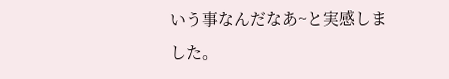いう事なんだなあ~と実感しました。